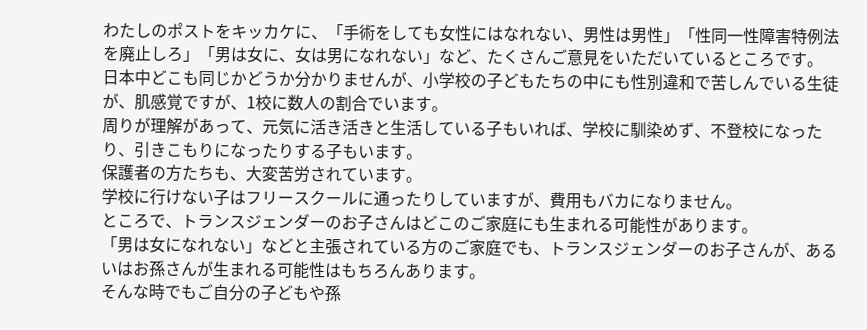わたしのポストをキッカケに、「手術をしても女性にはなれない、男性は男性」「性同一性障害特例法を廃止しろ」「男は女に、女は男になれない」など、たくさんご意見をいただいているところです。
日本中どこも同じかどうか分かりませんが、小学校の子どもたちの中にも性別違和で苦しんでいる生徒が、肌感覚ですが、1校に数人の割合でいます。
周りが理解があって、元気に活き活きと生活している子もいれば、学校に馴染めず、不登校になったり、引きこもりになったりする子もいます。
保護者の方たちも、大変苦労されています。
学校に行けない子はフリースクールに通ったりしていますが、費用もバカになりません。
ところで、トランスジェンダーのお子さんはどこのご家庭にも生まれる可能性があります。
「男は女になれない」などと主張されている方のご家庭でも、トランスジェンダーのお子さんが、あるいはお孫さんが生まれる可能性はもちろんあります。
そんな時でもご自分の子どもや孫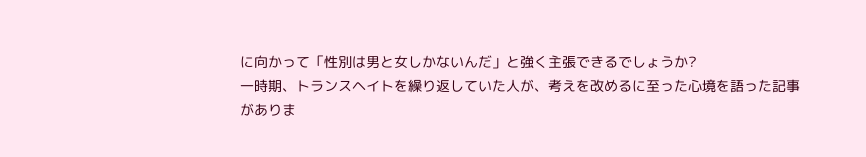に向かって「性別は男と女しかないんだ」と強く主張できるでしょうか?
一時期、トランスヘイトを繰り返していた人が、考えを改めるに至った心境を語った記事がありま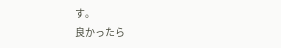す。
良かったら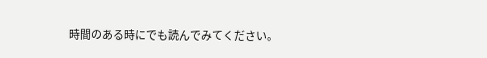時間のある時にでも読んでみてください。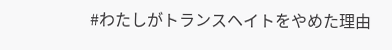#わたしがトランスヘイトをやめた理由